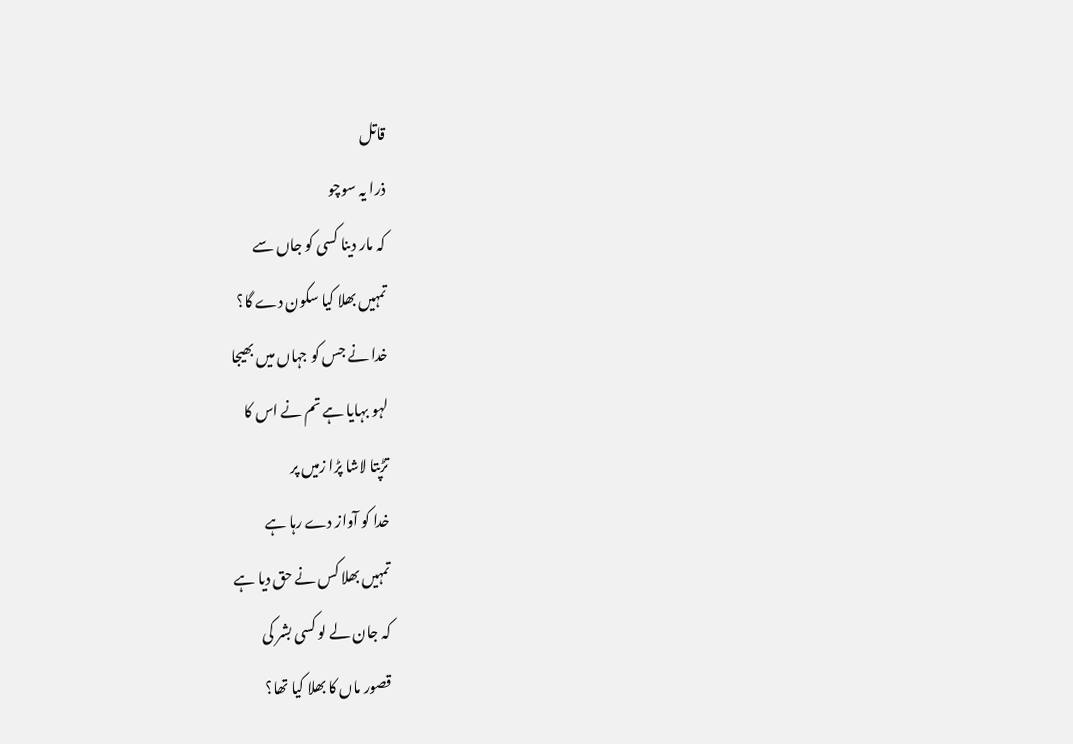قاتل
ذرا یہ سوچو
کہ مار دینا کسی کو جاں سے
تمہیں بھلا کیا سکون دے گا؟
خدا نے جس کو جہاں میں بھیجا
لہو بہایا ہے تم نے اس کا
تڑپتا لاشا پڑا زمیں پر
خدا کو آواز دے رہا ہے
تمہیں بھلا کس نے حق دیا ہے
کہ جان لے لو کسی بشر کی
قصور ماں کا بھلا کیا تھا؟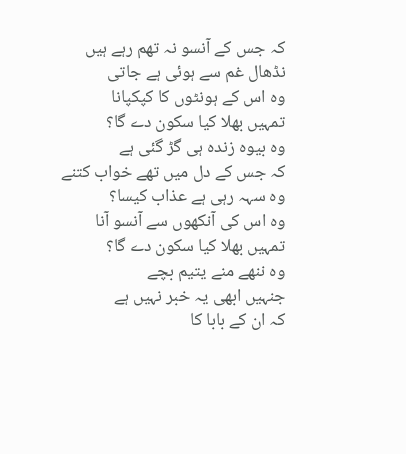کہ جس کے آنسو نہ تھم رہے ہیں
نڈھال غم سے ہوئی ہے جاتی
وہ اس کے ہونٹوں کا کپکپانا
تمہیں بھلا کیا سکون دے گا؟
وہ بیوہ زندہ ہی گڑ گئی ہے
کہ جس کے دل میں تھے خواب کتنے
وہ سہہ رہی ہے عذاب کیسا؟
وہ اس کی آنکھوں سے آنسو آنا
تمہیں بھلا کیا سکون دے گا؟
وہ ننھے منے یتیم بچے
جنہیں ابھی یہ خبر نہیں ہے
کہ ان کے بابا کا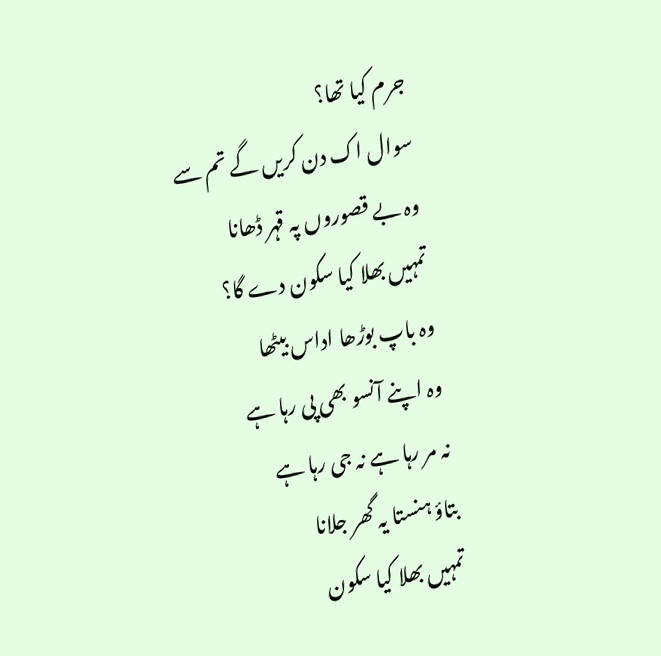جرم کیا تھا؟
سوال اک دن کریں گے تم سے
وہ بے قصوروں پہ قہر ڈھانا
تمہیں بھلا کیا سکون دے گا؟
وہ باپ بوڑھا اداس بیٹھا
وہ اپنے آنسو بھی پی رہا ہے
نہ مر رہا ہے نہ جی رہا ہے
بتاؤ ہنستا یہ گھر جلانا
تمہیں بھلا کیا سکون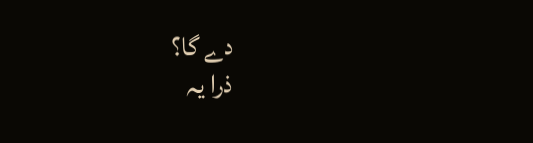دے گا؟
ذرا یہ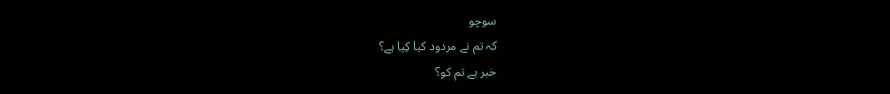سوچو
کہ تم نے مردود کیا کِیا ہے؟
خبر ہے تم کو؟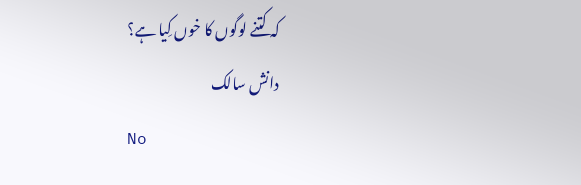کہ کتنے لوگوں کا خوں کِیا ہے؟
دانش سالک
No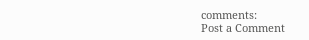comments:
Post a Comment